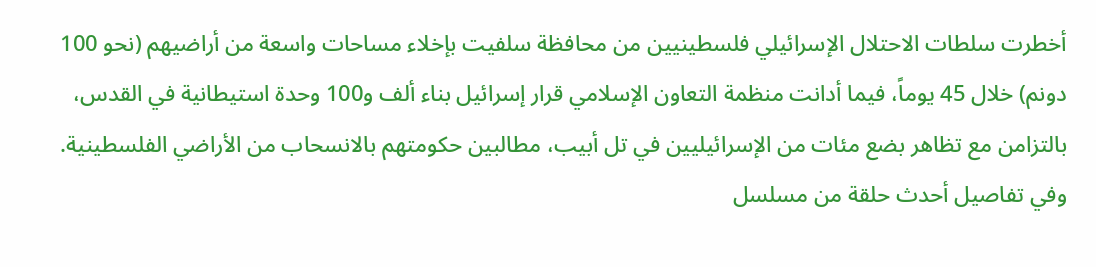أخطرت سلطات الاحتلال الإسرائيلي فلسطينيين من محافظة سلفيت بإخلاء مساحات واسعة من أراضيهم (نحو 100 دونم) خلال 45 يوماً، فيما أدانت منظمة التعاون الإسلامي قرار إسرائيل بناء ألف و100 وحدة استيطانية في القدس، بالتزامن مع تظاهر بضع مئات من الإسرائيليين في تل أبيب، مطالبين حكومتهم بالانسحاب من الأراضي الفلسطينية.
وفي تفاصيل أحدث حلقة من مسلسل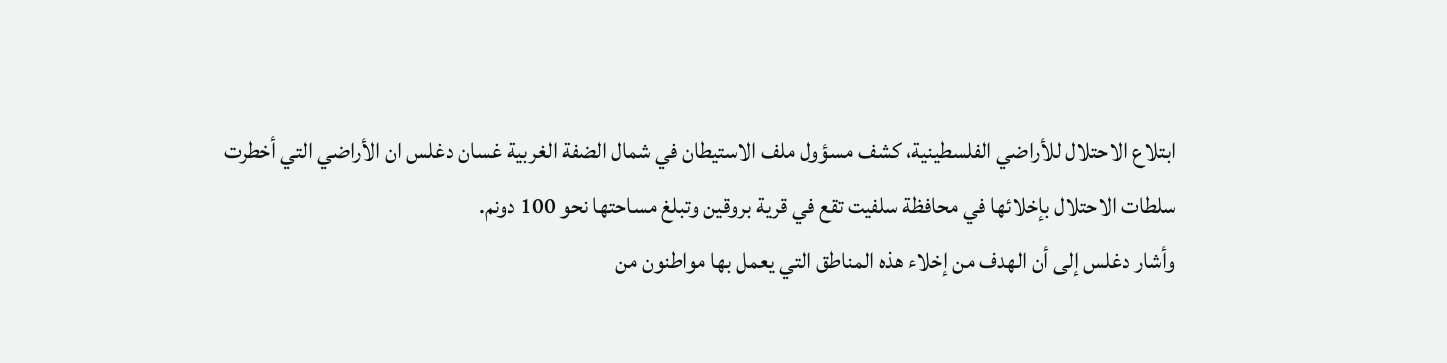ابتلاع الاحتلال للأراضي الفلسطينية، كشف مسؤول ملف الاستيطان في شمال الضفة الغربية غسان دغلس ان الأراضي التي أخطرت سلطات الاحتلال بإخلائها في محافظة سلفيت تقع في قرية بروقين وتبلغ مساحتها نحو 100 دونم.
وأشار دغلس إلى أن الهدف من إخلاء هذه المناطق التي يعمل بها مواطنون من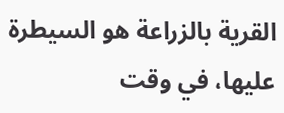القرية بالزراعة هو السيطرة عليها، في وقت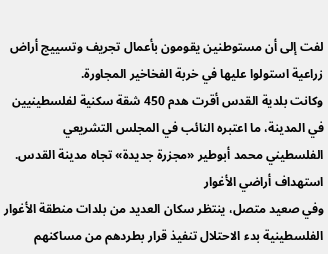لفت إلى أن مستوطنين يقومون بأعمال تجريف وتسييج أراض زراعية استولوا عليها في خربة الفخاخير المجاورة.
وكانت بلدية القدس أقرت هدم 450 شقة سكنية لفلسطينيين في المدينة، ما اعتبره النائب في المجلس التشريعي الفلسطيني محمد أبوطير «مجزرة جديدة» تجاه مدينة القدس.
استهداف أراضي الأغوار
وفي صعيد متصل، ينتظر سكان العديد من بلدات منطقة الأغوار الفلسطينية بدء الاحتلال تنفيذ قرار بطردهم من مساكنهم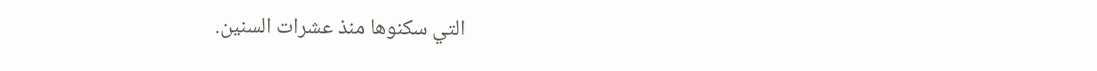التي سكنوها منذ عشرات السنين.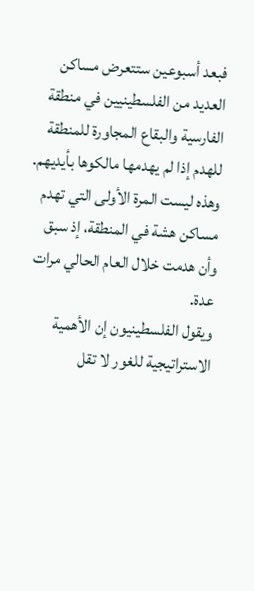فبعد أسبوعين ستتعرض مساكن العديد من الفلسطينيين في منطقة الفارسية والبقاع المجاورة للمنطقة للهدم إذا لم يهدمها مالكوها بأيديهم.
وهذه ليست المرة الأولى التي تهدم مساكن هشة في المنطقة، إذ سبق وأن هدمت خلال العام الحالي مرات عدة.
ويقول الفلسطينيون إن الأهمية الاستراتيجية للغور لا تقل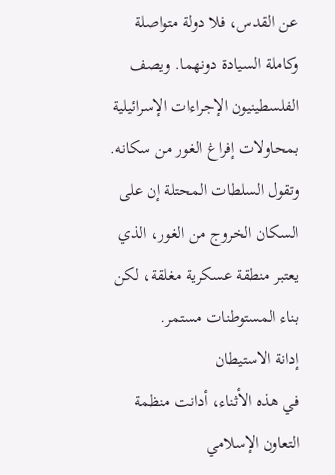عن القدس، فلا دولة متواصلة وكاملة السيادة دونهما. ويصف الفلسطينيون الإجراءات الإسرائيلية بمحاولات إفراغ الغور من سكانه.
وتقول السلطات المحتلة إن على السكان الخروج من الغور، الذي يعتبر منطقة عسكرية مغلقة، لكن بناء المستوطنات مستمر.
إدانة الاستيطان
في هذه الأثناء، أدانت منظمة التعاون الإسلامي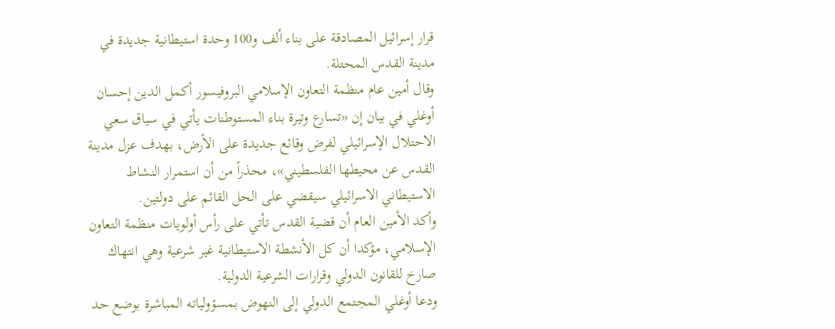قرار إسرائيل المصادقة على بناء ألف و100 وحدة استيطانية جديدة في مدينة القدس المحتلة.
وقال أمين عام منظمة التعاون الإسلامي البروفيسور أكمل الدين إحسان أوغلي في بيان إن «تسارع وتيرة بناء المستوطنات يأتي في سياق سعي الاحتلال الإسرائيلي لفرض وقائع جديدة على الأرض، بهدف عزل مدينة القدس عن محيطها الفلسطيني»، محذراً من أن استمرار النشاط الاستيطاني الاسرائيلي سيقضي على الحل القائم على دولتين.
وأكد الأمين العام أن قضية القدس تأتي على رأس أولويات منظمة التعاون الإسلامي، مؤكدا أن كل الأنشطة الاستيطانية غير شرعية وهي انتهاك صارخ للقانون الدولي وقرارات الشرعية الدولية.
ودعا أوغلي المجتمع الدولي إلى النهوض بمسؤولياته المباشرة بوضع حد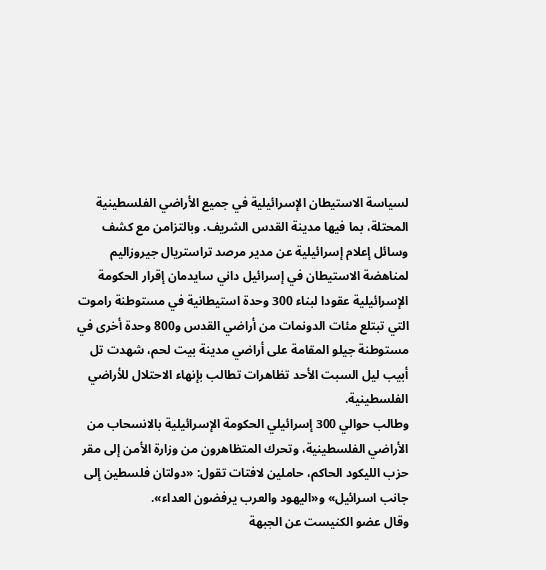لسياسة الاستيطان الإسرائيلية في جميع الأراضي الفلسطينية المحتلة، بما فيها مدينة القدس الشريف. وبالتزامن مع كشف وسائل إعلام إسرائيلية عن مدير مرصد تراستريال جيروزاليم لمناهضة الاستيطان في إسرائيل داني سايدمان إقرار الحكومة الإسرائيلية عقودا لبناء 300 وحدة استيطانية في مستوطنة راموت التي تبتلع مئات الدونمات من أراضي القدس و800 وحدة أخرى في مستوطنة جيلو المقامة على أراضي مدينة بيت لحم، شهدت تل أبيب ليل السبت الأحد تظاهرات تطالب بإنهاء الاحتلال للأراضي الفلسطينية.
وطالب حوالي 300 إسرائيلي الحكومة الإسرائيلية بالانسحاب من الأراضي الفلسطينية، وتحرك المتظاهرون من وزارة الأمن إلى مقر حزب الليكود الحاكم، حاملين لافتات تقول: «دولتان فلسطين إلى جانب اسرائيل» و«اليهود والعرب يرفضون العداء».
وقال عضو الكنيست عن الجبهة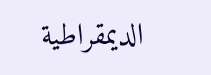الديمقراطية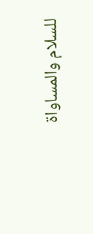للسلام والمساواة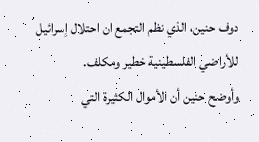دوف حنين، الذي نظم التجمع ان احتلال إسرائيل للأراضي الفلسطينية خطير ومكلف.
وأوضح حنين أن الأموال الكثيرة التي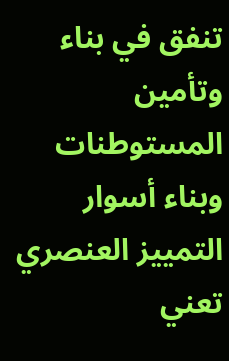تنفق في بناء وتأمين المستوطنات وبناء أسوار التمييز العنصري تعني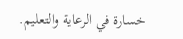خسارة في الرعاية والتعليم.